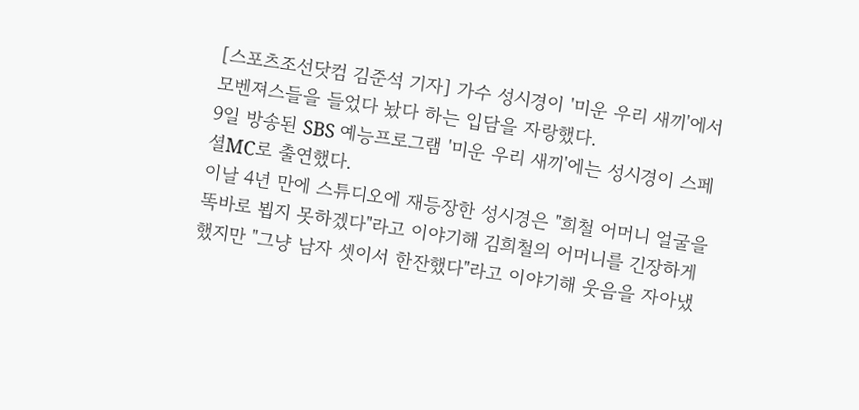[스포츠조선닷컴 김준석 기자] 가수 성시경이 '미운 우리 새끼'에서 모벤져스들을 들었다 놨다 하는 입담을 자랑했다.
9일 방송된 SBS 예능프로그램 '미운 우리 새끼'에는 성시경이 스페셜MC로 출연했다.
이날 4년 만에 스튜디오에 재등장한 성시경은 "희철 어머니 얼굴을 똑바로 뵙지 못하겠다"라고 이야기해 김희철의 어머니를 긴장하게 했지만 "그냥 남자 셋이서 한잔했다"라고 이야기해 웃음을 자아냈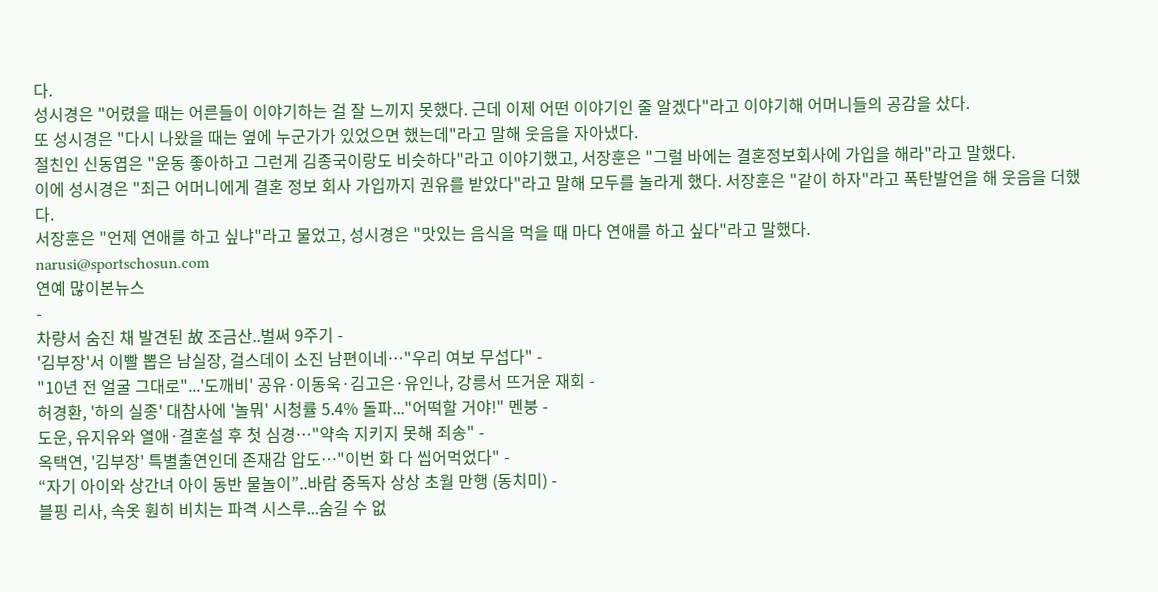다.
성시경은 "어렸을 때는 어른들이 이야기하는 걸 잘 느끼지 못했다. 근데 이제 어떤 이야기인 줄 알겠다"라고 이야기해 어머니들의 공감을 샀다.
또 성시경은 "다시 나왔을 때는 옆에 누군가가 있었으면 했는데"라고 말해 웃음을 자아냈다.
절친인 신동엽은 "운동 좋아하고 그런게 김종국이랑도 비슷하다"라고 이야기했고, 서장훈은 "그럴 바에는 결혼정보회사에 가입을 해라"라고 말했다.
이에 성시경은 "최근 어머니에게 결혼 정보 회사 가입까지 권유를 받았다"라고 말해 모두를 놀라게 했다. 서장훈은 "같이 하자"라고 폭탄발언을 해 웃음을 더했다.
서장훈은 "언제 연애를 하고 싶냐"라고 물었고, 성시경은 "맛있는 음식을 먹을 때 마다 연애를 하고 싶다"라고 말했다.
narusi@sportschosun.com
연예 많이본뉴스
-
차량서 숨진 채 발견된 故 조금산..벌써 9주기 -
'김부장'서 이빨 뽑은 남실장, 걸스데이 소진 남편이네…"우리 여보 무섭다" -
"10년 전 얼굴 그대로"...'도깨비' 공유·이동욱·김고은·유인나, 강릉서 뜨거운 재회 -
허경환, '하의 실종' 대참사에 '놀뭐' 시청률 5.4% 돌파..."어떡할 거야!" 멘붕 -
도운, 유지유와 열애·결혼설 후 첫 심경…"약속 지키지 못해 죄송" -
옥택연, '김부장' 특별출연인데 존재감 압도…"이번 화 다 씹어먹었다" -
“자기 아이와 상간녀 아이 동반 물놀이”..바람 중독자 상상 초월 만행 (동치미) -
블핑 리사, 속옷 훤히 비치는 파격 시스루...숨길 수 없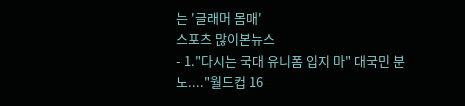는 '글래머 몸매'
스포츠 많이본뉴스
- 1."다시는 국대 유니폼 입지 마" 대국민 분노...."월드컵 16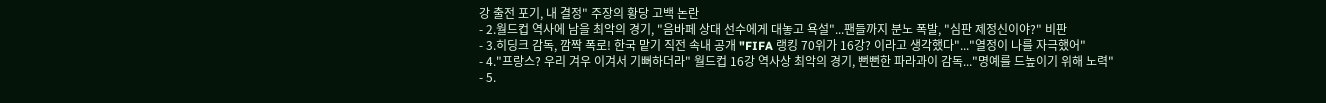강 출전 포기, 내 결정" 주장의 황당 고백 논란
- 2.월드컵 역사에 남을 최악의 경기, "음바페 상대 선수에게 대놓고 욕설"...팬들까지 분노 폭발, "심판 제정신이야?" 비판
- 3.히딩크 감독, 깜짝 폭로! 한국 맡기 직전 속내 공개 "FIFA 랭킹 70위가 16강? 이라고 생각했다"..."열정이 나를 자극했어"
- 4."프랑스? 우리 겨우 이겨서 기뻐하더라" 월드컵 16강 역사상 최악의 경기, 뻔뻔한 파라과이 감독..."명예를 드높이기 위해 노력"
- 5.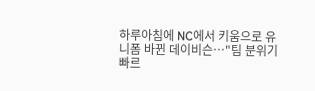하루아침에 NC에서 키움으로 유니폼 바뀐 데이비슨…"팀 분위기 빠르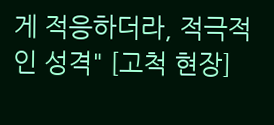게 적응하더라, 적극적인 성격" [고척 현장]